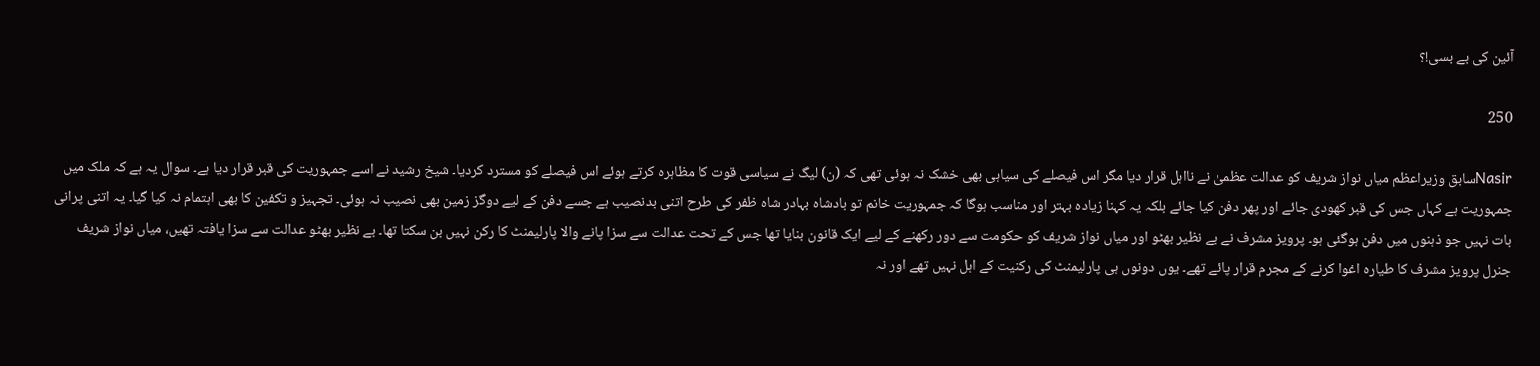آئین کی بے بسی!؟

250

Nasirسابق وزیراعظم میاں نواز شریف کو عدالت عظمیٰ نے نااہل قرار دیا مگر اس فیصلے کی سیاہی بھی خشک نہ ہوئی تھی کہ (ن) لیگ نے سیاسی قوت کا مظاہرہ کرتے ہوئے اس فیصلے کو مسترد کردیا۔ شیخ رشید نے اسے جمہوریت کی قبر قرار دیا ہے۔ سوال یہ ہے کہ ملک میں جمہوریت ہے کہاں جس کی قبر کھودی جائے اور پھر دفن کیا جائے بلکہ یہ کہنا زیادہ بہتر اور مناسب ہوگا کہ جمہوریت خانم تو بادشاہ بہادر شاہ ظفر کی طرح اتنی بدنصیب ہے جسے دفن کے لیے دوگز زمین بھی نصیب نہ ہوئی۔ تجہیز و تکفین کا بھی اہتمام نہ کیا گیا۔ یہ اتنی پرانی بات نہیں جو ذہنوں میں دفن ہوگئی ہو۔ پرویز مشرف نے بے نظیر بھٹو اور میاں نواز شریف کو حکومت سے دور رکھنے کے لیے ایک قانون بنایا تھا جس کے تحت عدالت سے سزا پانے والا پارلیمنٹ کا رکن نہیں بن سکتا تھا۔ بے نظیر بھٹو عدالت سے سزا یافتہ تھیں، میاں نواز شریف جنرل پرویز مشرف کا طیارہ اغوا کرنے کے مجرم قرار پائے تھے۔ یوں دونوں ہی پارلیمنٹ کی رکنیت کے اہل نہیں تھے اور نہ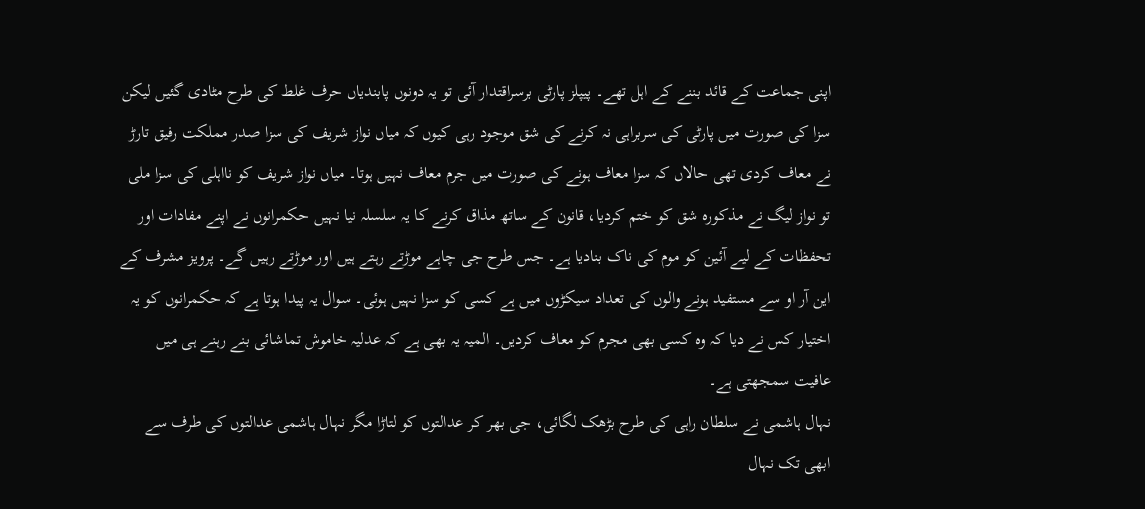اپنی جماعت کے قائد بننے کے اہل تھے۔ پیپلز پارٹی برسراقتدار آئی تو یہ دونوں پابندیاں حرف غلط کی طرح مٹادی گئیں لیکن سزا کی صورت میں پارٹی کی سربراہی نہ کرنے کی شق موجود رہی کیوں کہ میاں نواز شریف کی سزا صدر مملکت رفیق تارڑ نے معاف کردی تھی حالاں کہ سزا معاف ہونے کی صورت میں جرم معاف نہیں ہوتا۔ میاں نواز شریف کو نااہلی کی سزا ملی تو نواز لیگ نے مذکورہ شق کو ختم کردیا، قانون کے ساتھ مذاق کرنے کا یہ سلسلہ نیا نہیں حکمرانوں نے اپنے مفادات اور تحفظات کے لیے آئین کو موم کی ناک بنادیا ہے۔ جس طرح جی چاہے موڑتے رہتے ہیں اور موڑتے رہیں گے۔ پرویز مشرف کے این آر او سے مستفید ہونے والوں کی تعداد سیکڑوں میں ہے کسی کو سزا نہیں ہوئی۔ سوال یہ پیدا ہوتا ہے کہ حکمرانوں کو یہ اختیار کس نے دیا کہ وہ کسی بھی مجرم کو معاف کردیں۔ المیہ یہ بھی ہے کہ عدلیہ خاموش تماشائی بنے رہنے ہی میں عافیت سمجھتی ہے۔
نہال ہاشمی نے سلطان راہی کی طرح بڑھک لگائی، جی بھر کر عدالتوں کو لتاڑا مگر نہال ہاشمی عدالتوں کی طرف سے ابھی تک نہال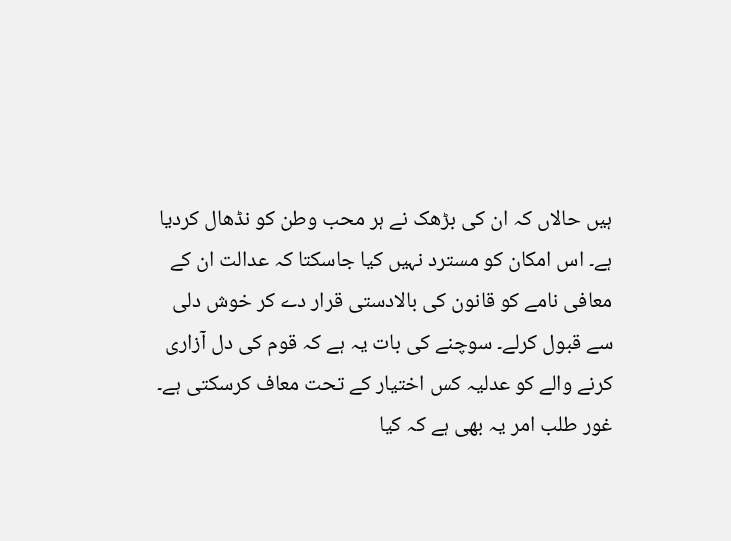ہیں حالاں کہ ان کی بڑھک نے ہر محب وطن کو نڈھال کردیا ہے۔ اس امکان کو مسترد نہیں کیا جاسکتا کہ عدالت ان کے معافی نامے کو قانون کی بالادستی قرار دے کر خوش دلی سے قبول کرلے۔ سوچنے کی بات یہ ہے کہ قوم کی دل آزاری کرنے والے کو عدلیہ کس اختیار کے تحت معاف کرسکتی ہے۔ غور طلب امر یہ بھی ہے کہ کیا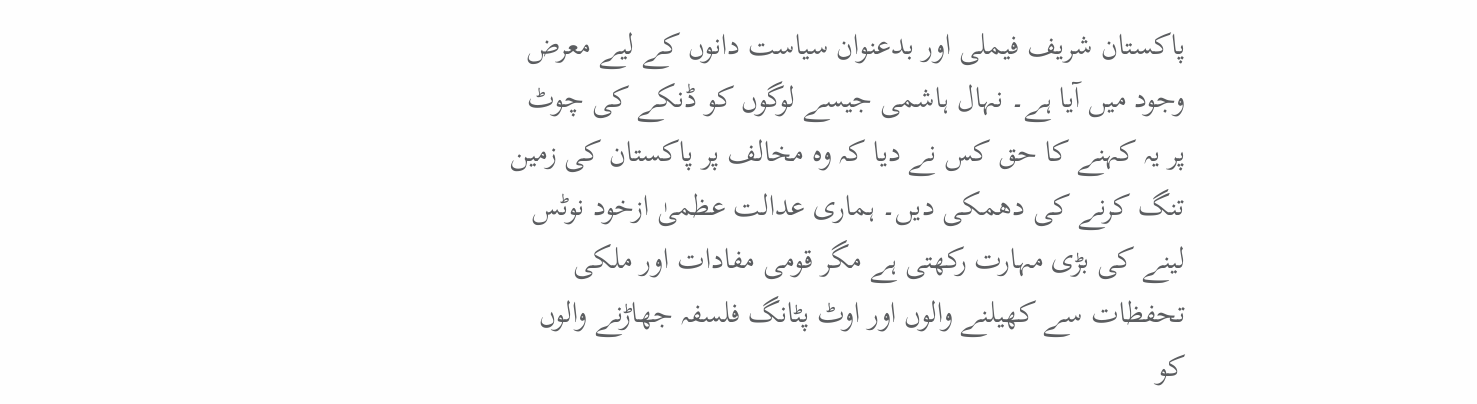پاکستان شریف فیملی اور بدعنوان سیاست دانوں کے لیے معرض وجود میں آیا ہے۔ نہال ہاشمی جیسے لوگوں کو ڈنکے کی چوٹ پر یہ کہنے کا حق کس نے دیا کہ وہ مخالف پر پاکستان کی زمین تنگ کرنے کی دھمکی دیں۔ ہماری عدالت عظمیٰ ازخود نوٹس لینے کی بڑی مہارت رکھتی ہے مگر قومی مفادات اور ملکی تحفظات سے کھیلنے والوں اور اوٹ پٹانگ فلسفہ جھاڑنے والوں کو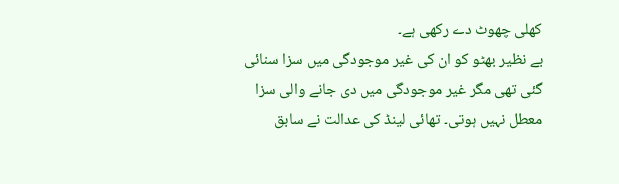کھلی چھوٹ دے رکھی ہے۔
بے نظیر بھٹو کو ان کی غیر موجودگی میں سزا سنائی گئی تھی مگر غیر موجودگی میں دی جانے والی سزا معطل نہیں ہوتی۔ تھائی لینڈ کی عدالت نے سابق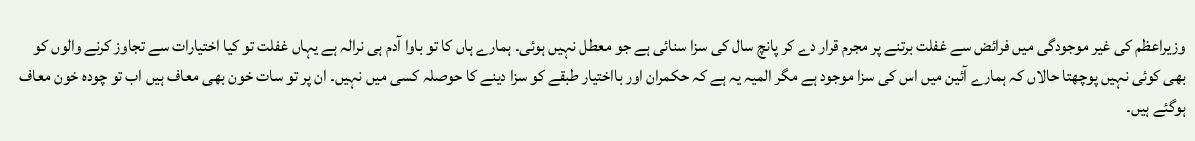وزیراعظم کی غیر موجودگی میں فرائض سے غفلت برتنے پر مجرم قرار دے کر پانچ سال کی سزا سنائی ہے جو معطل نہیں ہوئی۔ ہمارے ہاں کا تو باوا آدم ہی نرالہ ہے یہاں غفلت تو کیا اختیارات سے تجاوز کرنے والوں کو بھی کوئی نہیں پوچھتا حالاں کہ ہمارے آئین میں اس کی سزا موجود ہے مگر المیہ یہ ہے کہ حکمران اور بااختیار طبقے کو سزا دینے کا حوصلہ کسی میں نہیں۔ ان پر تو سات خون بھی معاف ہیں اب تو چودہ خون معاف ہوگئے ہیں۔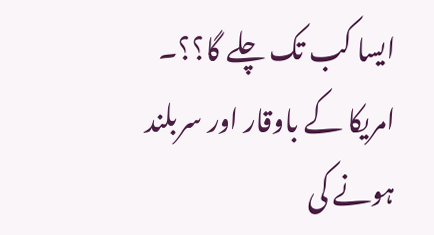ایسا کب تک چلے گا؟؟۔ امریکا کے باوقار اور سربلند ہونے کی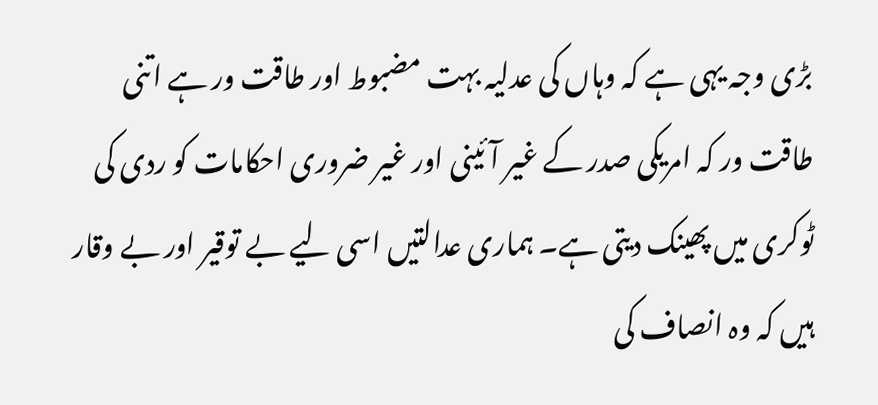بڑی وجہ یہی ہے کہ وہاں کی عدلیہ بہت مضبوط اور طاقت ور ہے اتنی طاقت ور کہ امریکی صدر کے غیر آئینی اور غیر ضروری احکامات کو ردی کی ٹوکری میں پھینک دیتی ہے۔ ہماری عدالتیں اسی لیے بے توقیر اور بے وقار ہیں کہ وہ انصاف کی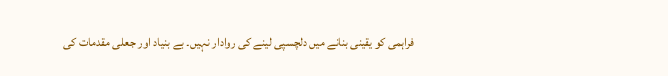فراہمی کو یقینی بنانے میں دلچسپی لینے کی روادار نہیں۔ بے بنیاد اور جعلی مقدمات کی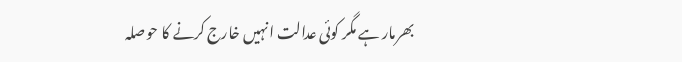بھرمار ہے مگر کوئی عدالت انہیں خارج کرنے کا حوصلہ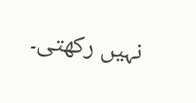نہیں رکھتی۔